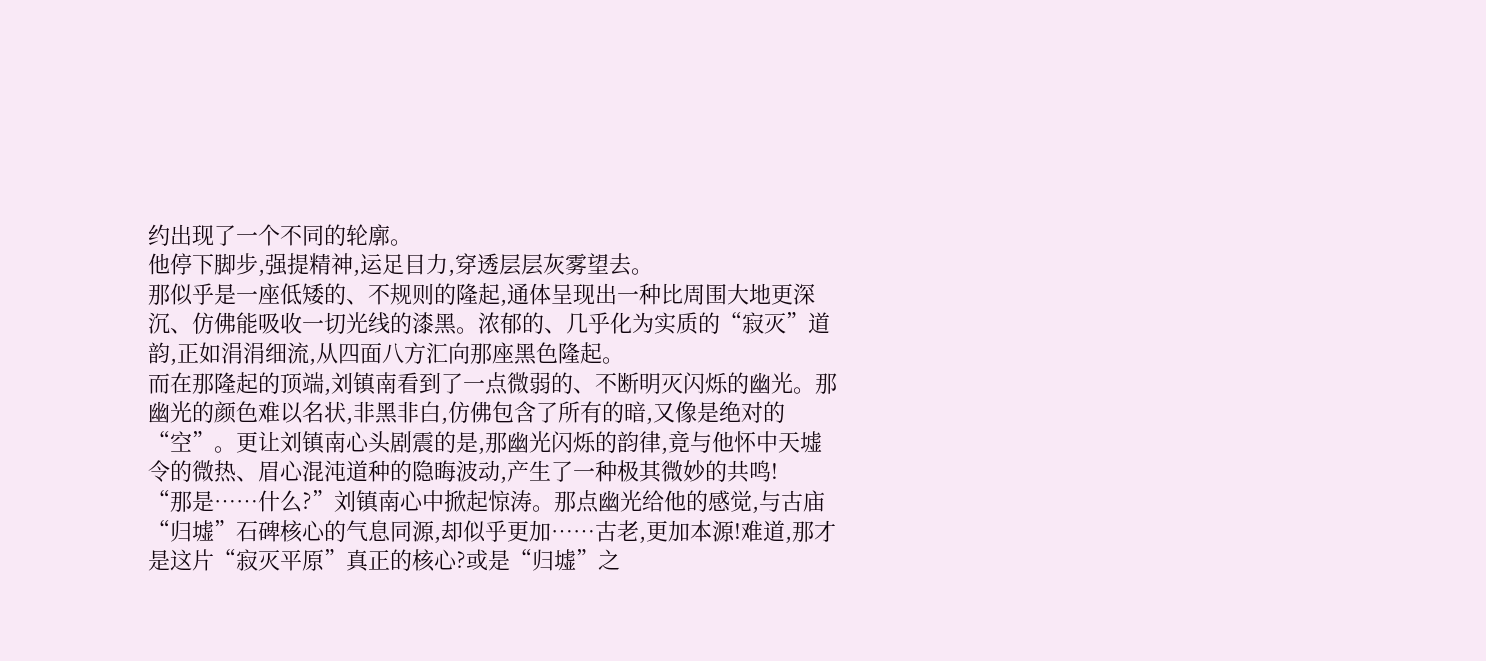约出现了一个不同的轮廓。
他停下脚步,强提精神,运足目力,穿透层层灰雾望去。
那似乎是一座低矮的、不规则的隆起,通体呈现出一种比周围大地更深沉、仿佛能吸收一切光线的漆黑。浓郁的、几乎化为实质的“寂灭”道韵,正如涓涓细流,从四面八方汇向那座黑色隆起。
而在那隆起的顶端,刘镇南看到了一点微弱的、不断明灭闪烁的幽光。那幽光的颜色难以名状,非黑非白,仿佛包含了所有的暗,又像是绝对的“空”。更让刘镇南心头剧震的是,那幽光闪烁的韵律,竟与他怀中天墟令的微热、眉心混沌道种的隐晦波动,产生了一种极其微妙的共鸣!
“那是……什么?”刘镇南心中掀起惊涛。那点幽光给他的感觉,与古庙“归墟”石碑核心的气息同源,却似乎更加……古老,更加本源!难道,那才是这片“寂灭平原”真正的核心?或是“归墟”之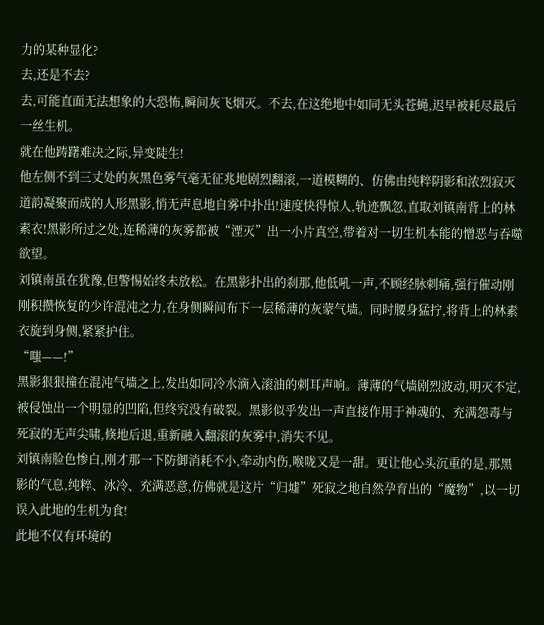力的某种显化?
去,还是不去?
去,可能直面无法想象的大恐怖,瞬间灰飞烟灭。不去,在这绝地中如同无头苍蝇,迟早被耗尽最后一丝生机。
就在他踌躇难决之际,异变陡生!
他左侧不到三丈处的灰黑色雾气毫无征兆地剧烈翻滚,一道模糊的、仿佛由纯粹阴影和浓烈寂灭道韵凝聚而成的人形黑影,悄无声息地自雾中扑出!速度快得惊人,轨迹飘忽,直取刘镇南背上的林素衣!黑影所过之处,连稀薄的灰雾都被“湮灭”出一小片真空,带着对一切生机本能的憎恶与吞噬欲望。
刘镇南虽在犹豫,但警惕始终未放松。在黑影扑出的刹那,他低吼一声,不顾经脉刺痛,强行催动刚刚积攒恢复的少许混沌之力,在身侧瞬间布下一层稀薄的灰蒙气墙。同时腰身猛拧,将背上的林素衣旋到身侧,紧紧护住。
“嗤——!”
黑影狠狠撞在混沌气墙之上,发出如同冷水滴入滚油的刺耳声响。薄薄的气墙剧烈波动,明灭不定,被侵蚀出一个明显的凹陷,但终究没有破裂。黑影似乎发出一声直接作用于神魂的、充满怨毒与死寂的无声尖啸,倏地后退,重新融入翻滚的灰雾中,消失不见。
刘镇南脸色惨白,刚才那一下防御消耗不小,牵动内伤,喉咙又是一甜。更让他心头沉重的是,那黑影的气息,纯粹、冰冷、充满恶意,仿佛就是这片“归墟”死寂之地自然孕育出的“魔物”,以一切误入此地的生机为食!
此地不仅有环境的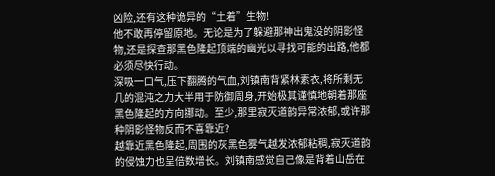凶险,还有这种诡异的“土着”生物!
他不敢再停留原地。无论是为了躲避那神出鬼没的阴影怪物,还是探查那黑色隆起顶端的幽光以寻找可能的出路,他都必须尽快行动。
深吸一口气,压下翻腾的气血,刘镇南背紧林素衣,将所剩无几的混沌之力大半用于防御周身,开始极其谨慎地朝着那座黑色隆起的方向挪动。至少,那里寂灭道韵异常浓郁,或许那种阴影怪物反而不喜靠近?
越靠近黑色隆起,周围的灰黑色雾气越发浓郁粘稠,寂灭道韵的侵蚀力也呈倍数增长。刘镇南感觉自己像是背着山岳在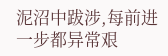泥沼中跋涉,每前进一步都异常艰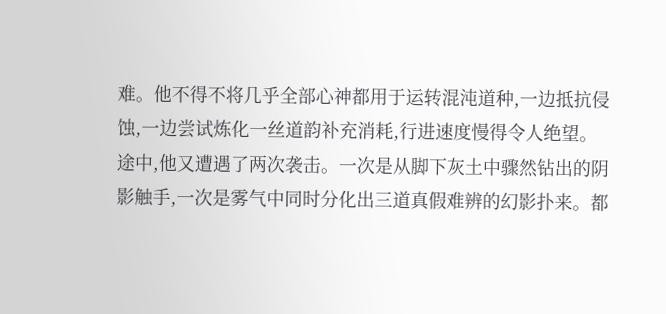难。他不得不将几乎全部心神都用于运转混沌道种,一边抵抗侵蚀,一边尝试炼化一丝道韵补充消耗,行进速度慢得令人绝望。
途中,他又遭遇了两次袭击。一次是从脚下灰土中骤然钻出的阴影触手,一次是雾气中同时分化出三道真假难辨的幻影扑来。都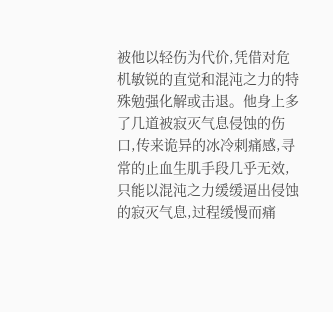被他以轻伤为代价,凭借对危机敏锐的直觉和混沌之力的特殊勉强化解或击退。他身上多了几道被寂灭气息侵蚀的伤口,传来诡异的冰冷刺痛感,寻常的止血生肌手段几乎无效,只能以混沌之力缓缓逼出侵蚀的寂灭气息,过程缓慢而痛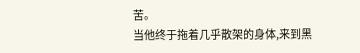苦。
当他终于拖着几乎散架的身体,来到黑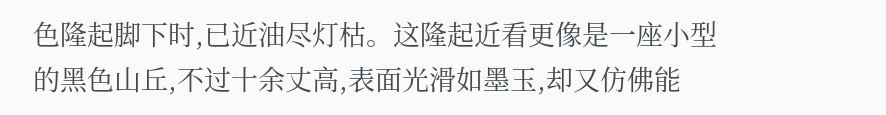色隆起脚下时,已近油尽灯枯。这隆起近看更像是一座小型的黑色山丘,不过十余丈高,表面光滑如墨玉,却又仿佛能